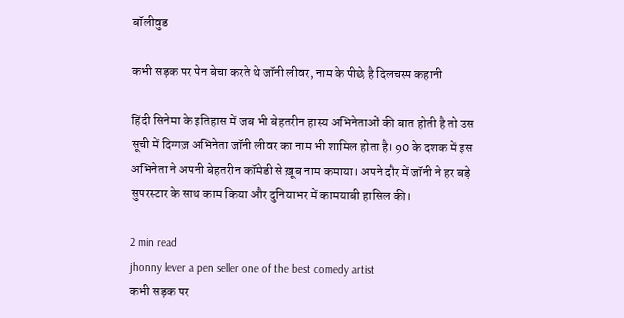बॉलीवुड

कभी सड़क पर पेन बेचा करते थे जॉनी लीवर, नाम के पीछे है दिलचस्प कहानी

हिंदी सिनेमा के इतिहास में जब भी बेहतरीन हास्य अभिनेताओं की बात होती है तो उस सूची में दिग्गज़ अभिनेता जॉनी लीवर का नाम भी शामिल होता है। 90 के दशक में इस अभिनेता ने अपनी बेहतरीन कॉमेडी से ख़ूब नाम कमाया। अपने दौर में जॉनी ने हर बड़े सुपरस्टार के साथ काम किया और दुनियाभर में कामयाबी हासिल की।

2 min read
jhonny lever a pen seller one of the best comedy artist
कभी सड़क पर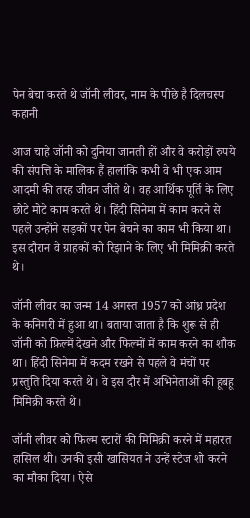पेन बेचा करते थे जॉनी लीवर, नाम के पीछे है दिलचस्प कहानी

आज चाहे जॉनी को दुनिया जानती हों और वे करोड़ों रुपये की संपत्ति के मालिक हैं हालांकि कभी वे भी एक आम आदमी की तरह जीवन जीते थे। वह आर्थिक पूर्ति के लिए छोटे मोटे काम करते थे। हिंदी सिनेमा में काम करने से पहले उन्होंने सड़कों पर पेन बेचने का काम भी किया था। इस दौरान वे ग्राहकों को रिझाने के लिए भी मिमिक्री करते थे।

जॉनी लीवर का जन्म 14 अगस्त 1957 को आंध्र प्रदेश के कनिगरी में हुआ था। बताया जाता है कि शुरू से ही जॉनी को फ़िल्में देखने और फिल्मों में काम करने का शौक था। हिंदी सिनेमा में कदम रखने से पहले वे मंचों पर प्रस्तुति दिया करते थे। वे इस दौर में अभिनेताओं की हूबहू मिमिक्री करते थे।

जॉनी लीवर को फिल्म स्टारों की मिमिक्री करने में महारत हासिल थी। उनकी इसी खासियत ने उन्हें स्टेज शो करने का मौका दिया। ऐसे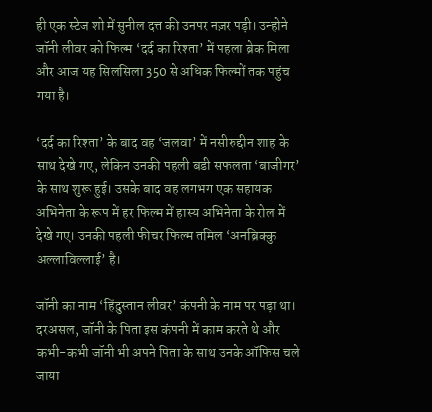ही एक स्टेज शो में सुनील दत्त की उनपर नज़र पड़ी। उन्होने जॉनी लीवर को फिल्म ‘दर्द का रिश्ता’ में पहला ब्रेक मिला और आज यह सिलसिला 350 से अधिक फिल्मों तक पहुंच गया है।

‘दर्द का रिश्ता’ के बाद वह ‘जलवा’ में नसीरुद्दीन शाह के साथ देखे गए, लेकिन उनकी पहली बडी सफलता ‘बाजीगर’ के साथ शुरू हुई। उसके बाद वह लगभग एक सहायक अभिनेता के रूप में हर फिल्म में हास्य अभिनेता के रोल में देखे गए। उनकी पहली फीचर फिल्म तमिल ‘अनब्रिक्कु अल्लाविल्लाई’ है।

जॉनी का नाम ‘हिंदुस्तान लीवर’ कंपनी के नाम पर पड़ा था। दरअसल, जॉनी के पिता इस कंपनी में काम करते थे और कभी-कभी जॉनी भी अपने पिता के साथ उनके ऑफिस चले जाया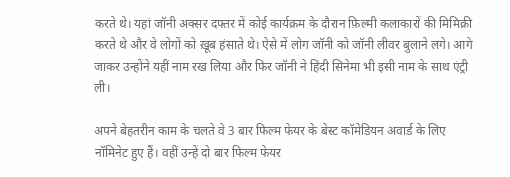करते थे। यहां जॉनी अक्सर दफ्तर में कोई कार्यक्रम के दौरान फ़िल्मी कलाकारों की मिमिक्री करते थे और वे लोगों को ख़ूब हंसाते थे। ऐसे में लोग जॉनी को जॉनी लीवर बुलाने लगे। आगे जाकर उन्होंने यहीं नाम रख लिया और फिर जॉनी ने हिंदी सिनेमा भी इसी नाम के साथ एंट्री ली।

अपने बेहतरीन काम के चलते वे 3 बार फिल्म फेयर के बेस्ट कॉमेडियन अवार्ड के लिए नॉमिनेट हुए हैं। वहीं उन्हें दो बार फिल्म फेयर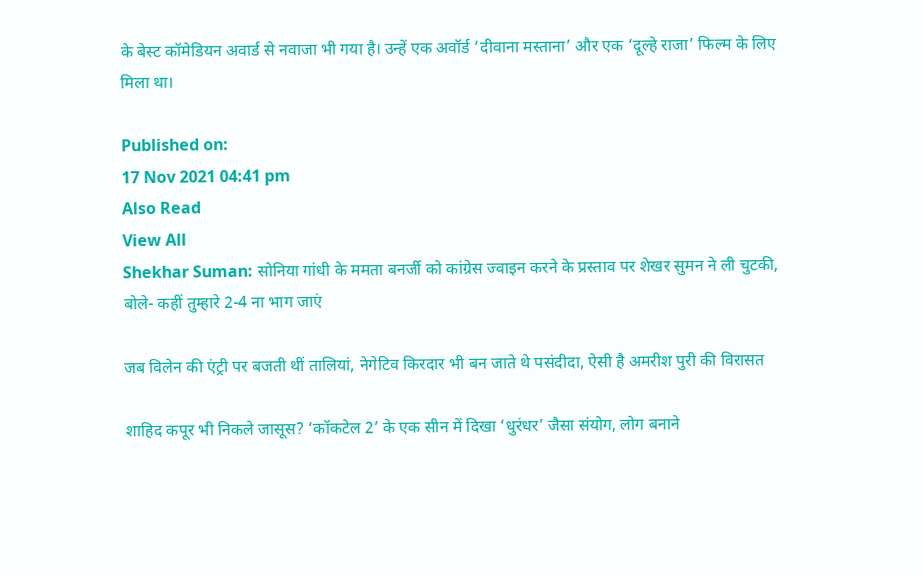के बेस्ट कॉमेडियन अवार्ड से नवाजा भी गया है। उन्हें एक अवॉर्ड ‘दीवाना मस्ताना’ और एक ‘दूल्हे राजा’ फिल्म के लिए मिला था।

Published on:
17 Nov 2021 04:41 pm
Also Read
View All
Shekhar Suman: सोनिया गांधी के ममता बनर्जी को कांग्रेस ज्वाइन करने के प्रस्ताव पर शेखर सुमन ने ली चुटकी, बोले- कहीं तुम्हारे 2-4 ना भाग जाएं

जब विलेन की एंट्री पर बजती थीं तालियां, नेगेटिव किरदार भी बन जाते थे पसंदीदा, ऐसी है अमरीश पुरी की विरासत

शाहिद कपूर भी निकले जासूस? ‘कॉकटेल 2’ के एक सीन में दिखा ‘धुरंधर’ जैसा संयोग, लोग बनाने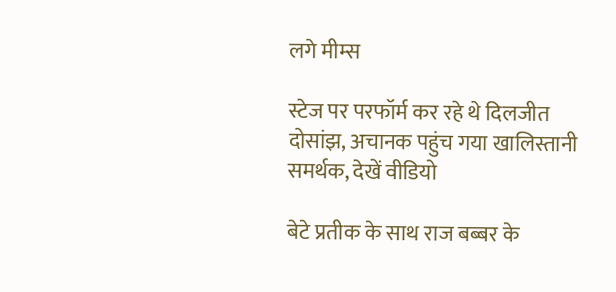लगे मीम्स

स्टेज पर परफॉर्म कर रहे थे दिलजीत दोसांझ, अचानक पहुंच गया खालिस्तानी समर्थक, देखें वीडियो

बेटे प्रतीक के साथ राज बब्बर के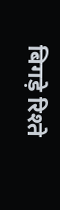बिगड़े रिश्ते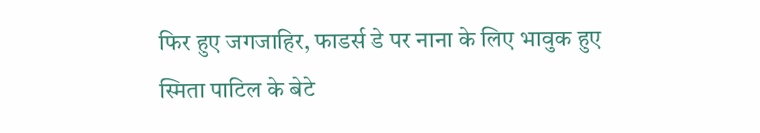फिर हुए जगजाहिर, फाडर्स डे पर नाना के लिए भावुक हुए स्मिता पाटिल के बेटे